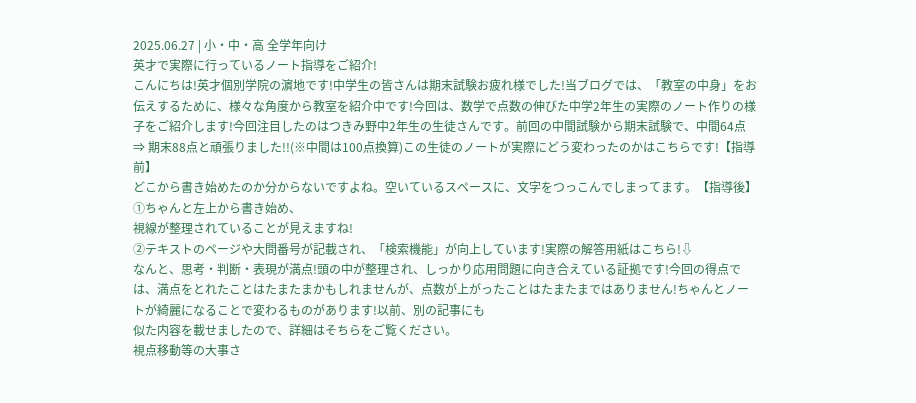2025.06.27 | 小・中・高 全学年向け
英才で実際に行っているノート指導をご紹介!
こんにちは!英才個別学院の濵地です!中学生の皆さんは期末試験お疲れ様でした!当ブログでは、「教室の中身」をお伝えするために、様々な角度から教室を紹介中です!今回は、数学で点数の伸びた中学2年生の実際のノート作りの様子をご紹介します!今回注目したのはつきみ野中2年生の生徒さんです。前回の中間試験から期末試験で、中間64点 ⇒ 期末88点と頑張りました!!(※中間は100点換算)この生徒のノートが実際にどう変わったのかはこちらです!【指導前】
どこから書き始めたのか分からないですよね。空いているスペースに、文字をつっこんでしまってます。【指導後】
①ちゃんと左上から書き始め、
視線が整理されていることが見えますね!
②テキストのページや大問番号が記載され、「検索機能」が向上しています!実際の解答用紙はこちら!⇩
なんと、思考・判断・表現が満点!頭の中が整理され、しっかり応用問題に向き合えている証拠です!今回の得点では、満点をとれたことはたまたまかもしれませんが、点数が上がったことはたまたまではありません!ちゃんとノートが綺麗になることで変わるものがあります!以前、別の記事にも
似た内容を載せましたので、詳細はそちらをご覧ください。
視点移動等の大事さ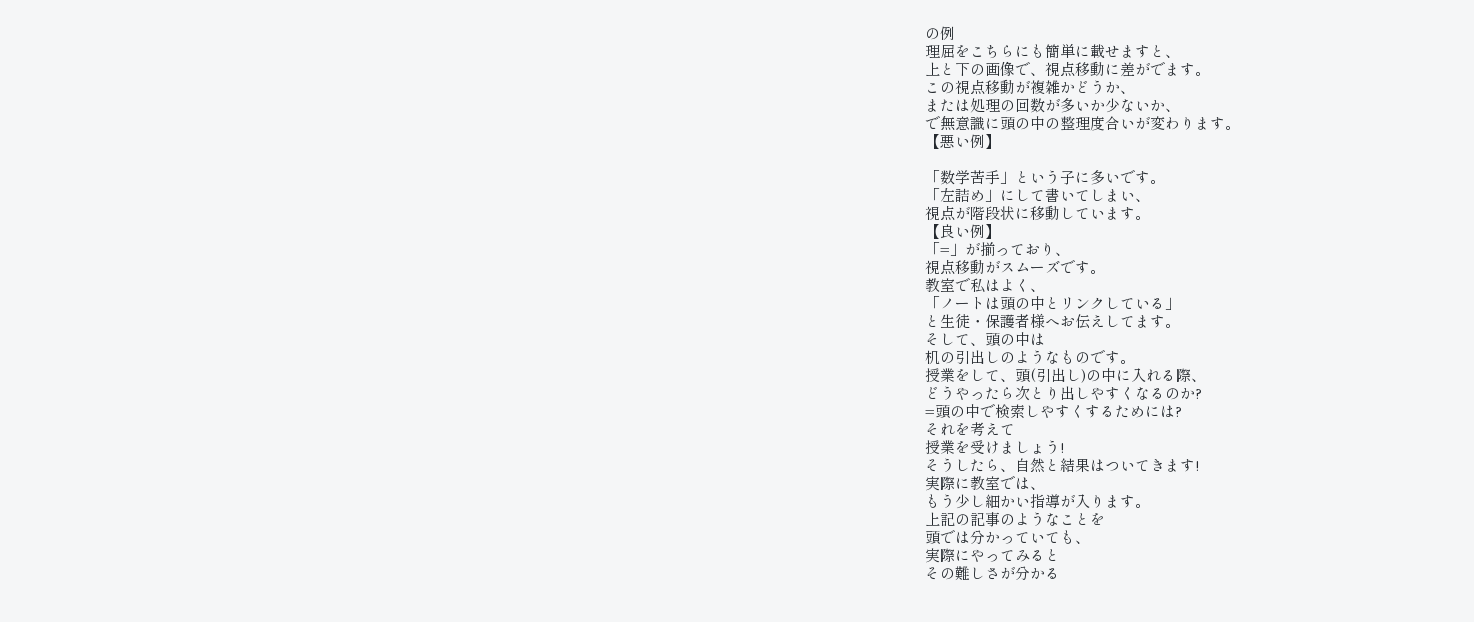の例
理屈をこちらにも簡単に載せますと、
上と下の画像で、視点移動に差がでます。
この視点移動が複雑かどうか、
または処理の回数が多いか少ないか、
で無意識に頭の中の整理度合いが変わります。
【悪い例】

「数学苦手」という子に多いです。
「左詰め」にして書いてしまい、
視点が階段状に移動しています。
【良い例】
「=」が揃っており、
視点移動がスムーズです。
教室で私はよく、
「ノートは頭の中とリンクしている」
と生徒・保護者様へお伝えしてます。
そして、頭の中は
机の引出しのようなものです。
授業をして、頭(引出し)の中に入れる際、
どうやったら次とり出しやすくなるのか?
=頭の中で検索しやすくするためには?
それを考えて
授業を受けましょう!
そうしたら、自然と結果はついてきます!
実際に教室では、
もう少し細かい指導が入ります。
上記の記事のようなことを
頭では分かっていても、
実際にやってみると
その難しさが分かる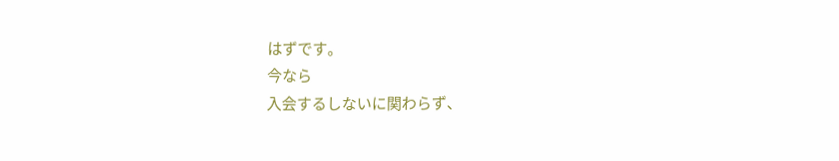はずです。
今なら
入会するしないに関わらず、